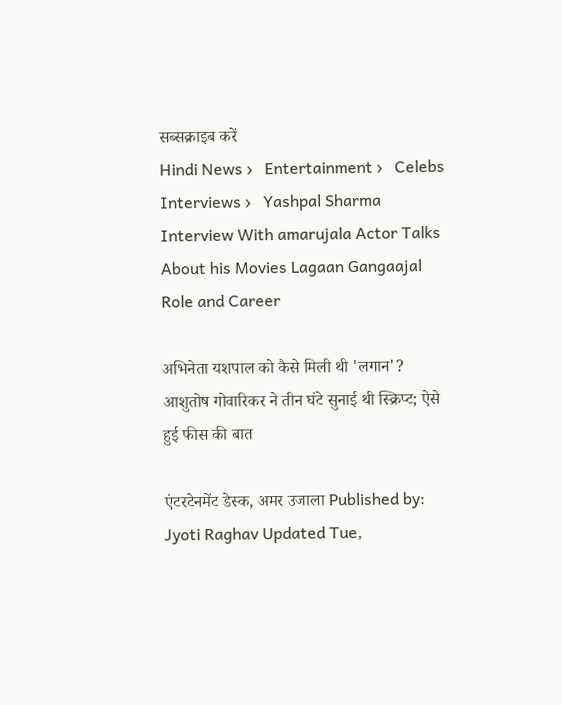सब्सक्राइब करें
Hindi News ›   Entertainment ›   Celebs Interviews ›   Yashpal Sharma Interview With amarujala Actor Talks About his Movies Lagaan Gangaajal Role and Career

अभिनेता यशपाल को कैसे मिली थी 'लगान'? आशुतोष गोवारिकर ने तीन घंटे सुनाई थी स्क्रिप्ट; ऐसे हुई फीस की बात

एंटरटेनमेंट डेस्क, अमर उजाला Published by: Jyoti Raghav Updated Tue,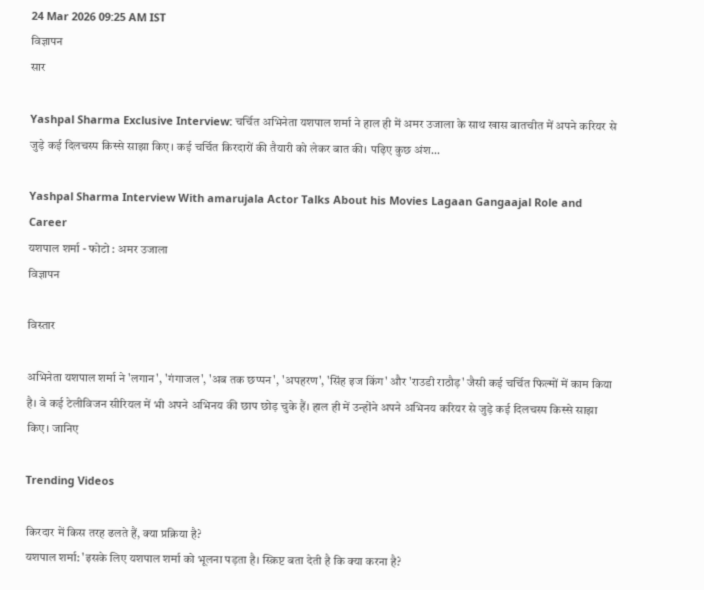24 Mar 2026 09:25 AM IST
विज्ञापन
सार

Yashpal Sharma Exclusive Interview: चर्चित अभिनेता यशपाल शर्मा ने हाल ही में अमर उजाला के साथ खास बातचीत में अपने करियर से जुड़े कई दिलचस्प किस्से साझा किए। कई चर्चित किरदारों की तैयारी को लेकर बात की। पढ़िए कुछ अंश...

Yashpal Sharma Interview With amarujala Actor Talks About his Movies Lagaan Gangaajal Role and Career
यशपाल शर्मा - फोटो : अमर उजाला
विज्ञापन

विस्तार

अभिनेता यशपाल शर्मा ने 'लगान', 'गंगाजल', 'अब तक छप्पन', 'अपहरण', 'सिंह इज किंग' और 'राउडी राठौड़' जैसी कई चर्चित फिल्मों में काम किया है। वे कई टेलीविजन सीरियल में भी अपने अभिनय की छाप छोड़ चुके हैं। हाल ही में उन्होंने अपने अभिनय करियर से जुड़े कई दिलचस्प किस्से साझा किए। जानिए

Trending Videos

किरदार में किस तरह ढलते हैं, क्या प्रक्रिया है?
यशपाल शर्मा: 'इसके लिए यशपाल शर्मा को भूलना पड़ता है। स्क्रिप्ट बता देती है कि क्या करना है?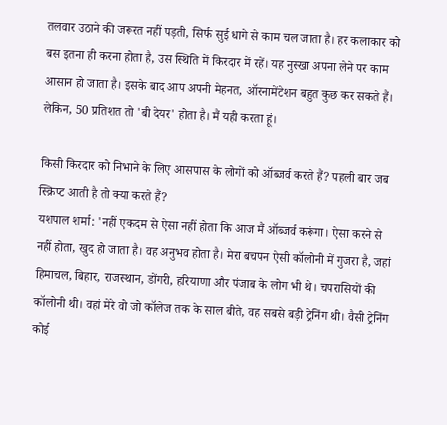तलवार उठाने की जरूरत नहीं पड़ती, सिर्फ सुई धागे से काम चल जाता है। हर कलाकार को बस इतना ही करना होता है, उस स्थिति में किरदार में रहें। यह नुस्खा अपना लेने पर काम आसान हो जाता है। इसके बाद आप अपनी मेहनत, ऑरनामेंटेशन बहुत कुछ कर सकते हैं। लेकिन, 50 प्रतिशत तो 'बी देयर' होता है। मैं यही करता हूं।

किसी किरदार को निभाने के लिए आसपास के लोगों को ऑब्जर्व करते हैं? पहली बार जब स्क्रिप्ट आती है तो क्या करते हैं?
यशपाल शर्मा: 'नहीं एकदम से ऐसा नहीं होता कि आज मैं ऑब्जर्व करूंगा। ऐसा करने से नहीं होता, खुद हो जाता है। वह अनुभव होता है। मेरा बचपन ऐसी कॉलोनी में गुजरा है, जहां हिमाचल, बिहार, राजस्थान, डोंगरी, हरियाणा और पंजाब के लोग भी थे। चपरासियों की कॉलोनी थी। वहां मेरे वो जो कॉलेज तक के साल बीते, वह सबसे बड़ी ट्रेनिंग थी। वैसी ट्रेनिंग कोई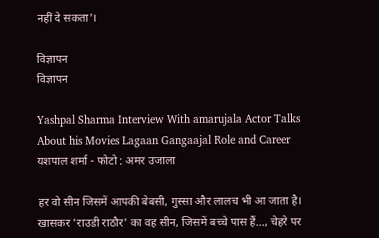नहीं दे सकता'।

विज्ञापन
विज्ञापन

Yashpal Sharma Interview With amarujala Actor Talks About his Movies Lagaan Gangaajal Role and Career
यशपाल शर्मा - फोटो : अमर उजाला

हर वो सीन जिसमें आपकी बेबसी, गुस्सा और लालच भी आ जाता है। खासकर 'राउडी राठौर' का वह सीन, जिसमें बच्चे पास हैं..., चेहरे पर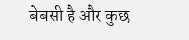बेबसी है और कुछ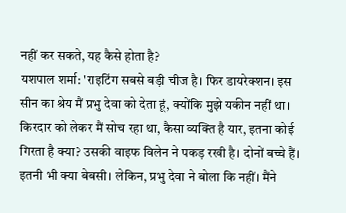नहीं कर सकते, यह कैसे होता है?
यशपाल शर्मा: 'राइटिंग सबसे बड़ी चीज है। फिर डायरेक्शन। इस सीन का श्रेय मैं प्रभु देवा को देता हूं, क्योंकि मुझे यकीन नहीं था। किरदार को लेकर मैं सोच रहा था, कैसा व्यक्ति है यार, इतना कोई गिरता है क्या? उसकी वाइफ विलेन ने पकड़ रखी है। दोनों बच्चे हैं। इतनी भी क्या बेबसी। लेकिन, प्रभु देवा ने बोला कि नहीं। मैंने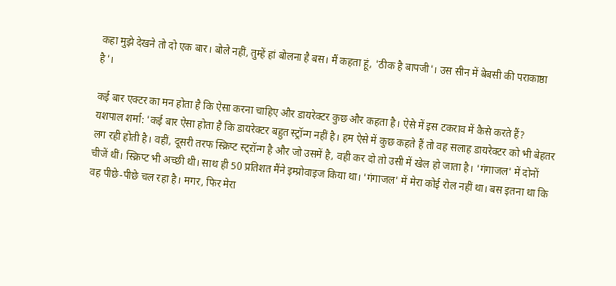कहा मुझे देखने तो दो एक बार। बोले नहीं, तुम्हें हां बोलना है बस। मैं कहता हूं, 'ठीक है बापजी'। उस सीन में बेबसी की पराकाष्ठा है'।

कई बार एक्टर का मन होता है कि ऐसा करना चाहिए और डायरेक्टर कुछ और कहता है। ऐसे में इस टकराव में कैसे करते हैं?
यशपाल शर्मा: 'कई बार ऐसा होता है कि डायरेक्टर बहुत स्ट्रॉन्ग नहीं है। हम ऐसे में कुछ कहते हैं तो वह सलाह डायरेक्टर को भी बेहतर लग रही होती है। वहीं, दूसरी तरफ स्क्रिप्ट स्ट्ऱॉन्ग है और जो उसमें है, वही कर दो तो उसी में खेल हो जाता है। 'गंगाजल' में दोनों चीजें थीं। स्क्रिप्ट भी अच्छी थी। साथ ही 50 प्रतिशत मैंने इम्प्रोवाइज किया था। 'गंगाजल' में मेरा कोई रोल नहीं था। बस इतना था कि वह पीछे-पीछे चल रहा है। मगर, फिर मेरा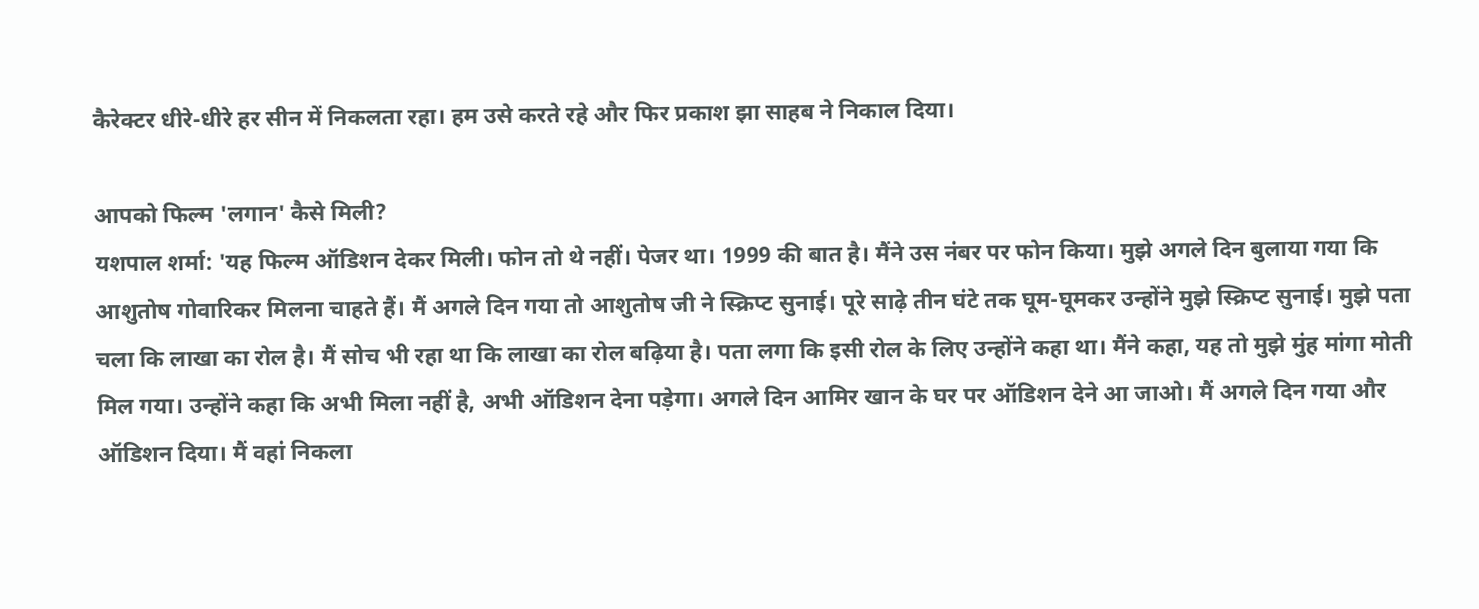कैरेक्टर धीरे-धीरे हर सीन में निकलता रहा। हम उसे करते रहे और फिर प्रकाश झा साहब ने निकाल दिया।

आपको फिल्म 'लगान' कैसे मिली?
यशपाल शर्मा: 'यह फिल्म ऑडिशन देकर मिली। फोन तो थे नहीं। पेजर था। 1999 की बात है। मैंने उस नंबर पर फोन किया। मुझे अगले दिन बुलाया गया कि आशुतोष गोवारिकर मिलना चाहते हैं। मैं अगले दिन गया तो आशुतोष जी ने स्क्रिप्ट सुनाई। पूरे साढ़े तीन घंटे तक घूम-घूमकर उन्होंने मुझे स्क्रिप्ट सुनाई। मुझे पता चला कि लाखा का रोल है। मैं सोच भी रहा था कि लाखा का रोल बढ़िया है। पता लगा कि इसी रोल के लिए उन्होंने कहा था। मैंने कहा, यह तो मुझे मुंह मांगा मोती मिल गया। उन्होंने कहा कि अभी मिला नहीं है, अभी ऑडिशन देना पड़ेगा। अगले दिन आमिर खान के घर पर ऑडिशन देने आ जाओ। मैं अगले दिन गया और ऑडिशन दिया। मैं वहां निकला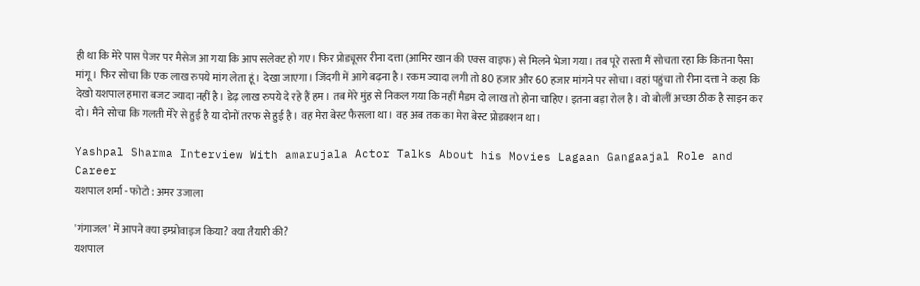ही था कि मेरे पास पेजर पर मैसेज आ गया कि आप सलेक्ट हो गए। फिर प्रोड्यूसर रीना दत्ता (आमिर खान की एक्स वाइफ) से मिलने भेजा गया। तब पूरे रास्ता मैं सोचता रहा कि कितना पैसा मांगू। फिर सोचा कि एक लाख रुपये मांग लेता हूं। देखा जाएगा। जिंदगी में आगे बढ़ना है। रकम ज्यादा लगी तो 80 हजार और 60 हजार मांगने पर सोचा। वहां पहुंचा तो रीना दत्ता ने कहा कि देखो यशपाल हमारा बजट ज्यादा नहीं है। डेढ़ लाख रुपये दे रहे हैं हम। तब मेरे मुंह से निकल गया कि नहीं मैडम दो लाख तो होना चाहिए। इतना बड़ा रोल है। वो बोलीं अच्छा ठीक है साइन कर दो। मैंने सोचा कि गलती मेरे से हुई है या दोनों तरफ से हुई है। वह मेरा बेस्ट फैसला था। वह अब तक का मेरा बेस्ट प्रोडक्शन था।

Yashpal Sharma Interview With amarujala Actor Talks About his Movies Lagaan Gangaajal Role and Career
यशपाल शर्मा - फोटो : अमर उजाला

'गंगाजल' में आपने क्या इम्प्रोवाइज किया? क्या तैयारी की?
यशपाल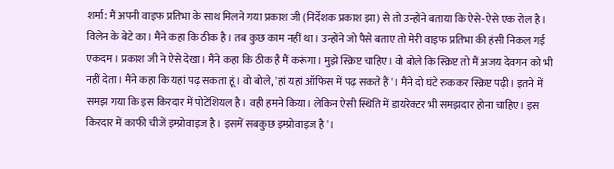शर्मा: मैं अपनी वाइफ प्रतिभा के साथ मिलने गया प्रकाश जी (निर्देशक प्रकाश झा) से तो उन्होंने बताया कि ऐसे-ऐसे एक रोल है। विलेन के बेटे का। मैंने कहा कि ठीक है। तब कुछ काम नहीं था। उन्होंने जो पैसे बताए तो मेरी वाइफ प्रतिभा की हंसी निकल गई एकदम। प्रकाश जी ने ऐसे देखा। मैंने कहा कि ठीक है मैं करूंगा। मुझे स्क्रिप्ट चाहिए। वो बोले कि स्क्रिप्ट तो मैं अजय देवगन को भी नहीं देता। मैंने कहा कि यहां पढ़ सकता हूं। वो बोले, 'हां यहां ऑफिस में पढ़ सकते हैं'। मैंने दो घंटे रुककर स्क्रिप्ट पढ़ी। इतने में समझ गया कि इस किरदार में पोटेंशियल है। वही हमने किया। लेकिन ऐसी स्थिति में डायरेक्टर भी समझदार होना चाहिए। इस किरदार में काफी चीजें इम्प्रोवाइज है। इसमें सबकुछ इम्प्रोवाइज है'।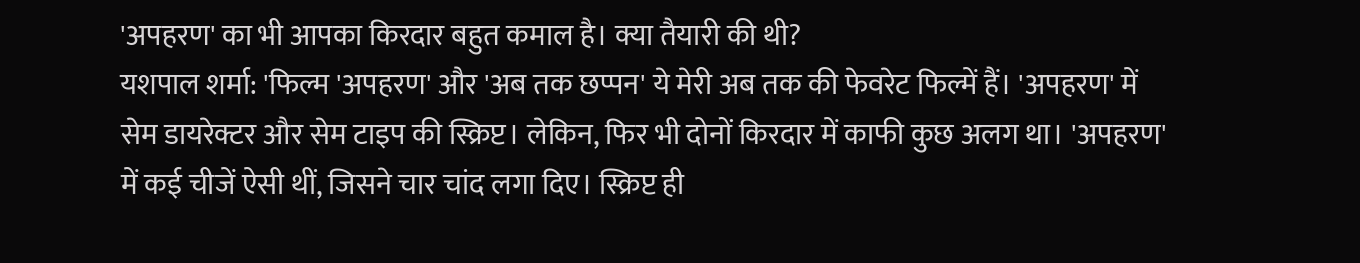'अपहरण' का भी आपका किरदार बहुत कमाल है। क्या तैयारी की थी?
यशपाल शर्मा: 'फिल्म 'अपहरण' और 'अब तक छप्पन' ये मेरी अब तक की फेवरेट फिल्में हैं। 'अपहरण' में सेम डायरेक्टर और सेम टाइप की स्क्रिप्ट। लेकिन, फिर भी दोनों किरदार में काफी कुछ अलग था। 'अपहरण' में कई चीजें ऐसी थीं, जिसने चार चांद लगा दिए। स्क्रिप्ट ही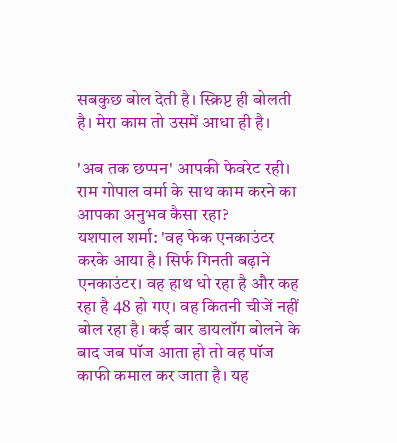सबकुछ बोल देती है। स्क्रिप्ट ही बोलती है। मेरा काम तो उसमें आधा ही है।

'अब तक छप्पन' आपकी फेवरेट रही। राम गोपाल वर्मा के साथ काम करने का आपका अनुभव कैसा रहा?
यशपाल शर्मा: 'वह फेक एनकाउंटर करके आया है। सिर्फ गिनती बढ़ाने एनकाउंटर। वह हाथ धो रहा है और कह रहा है 48 हो गए। वह कितनी चीजें नहीं बोल रहा है। कई बार डायलॉग बोलने के बाद जब पॉज आता हो तो वह पॉज काफी कमाल कर जाता है। यह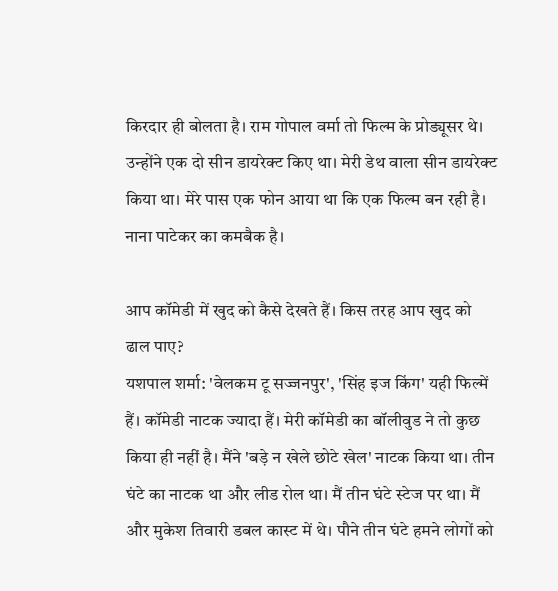किरदार ही बोलता है। राम गोपाल वर्मा तो फिल्म के प्रोड्यूसर थे। उन्होंने एक दो सीन डायरेक्ट किए था। मेरी डेथ वाला सीन डायरेक्ट किया था। मेरे पास एक फोन आया था कि एक फिल्म बन रही है। नाना पाटेकर का कमबैक है।

आप कॉमेडी में खुद को कैसे देखते हैं। किस तरह आप खुद को ढाल पाए?
यशपाल शर्मा: 'वेलकम टू सज्जनपुर', 'सिंह इज किंग' यही फिल्में हैं। कॉमेडी नाटक ज्यादा हैं। मेरी कॉमेडी का बॉलीवुड ने तो कुछ किया ही नहीं है। मैंने 'बड़े न खेले छोटे खेल' नाटक किया था। तीन घंटे का नाटक था और लीड रोल था। मैं तीन घंटे स्टेज पर था। मैं और मुकेश तिवारी डबल कास्ट में थे। पौने तीन घंटे हमने लोगों को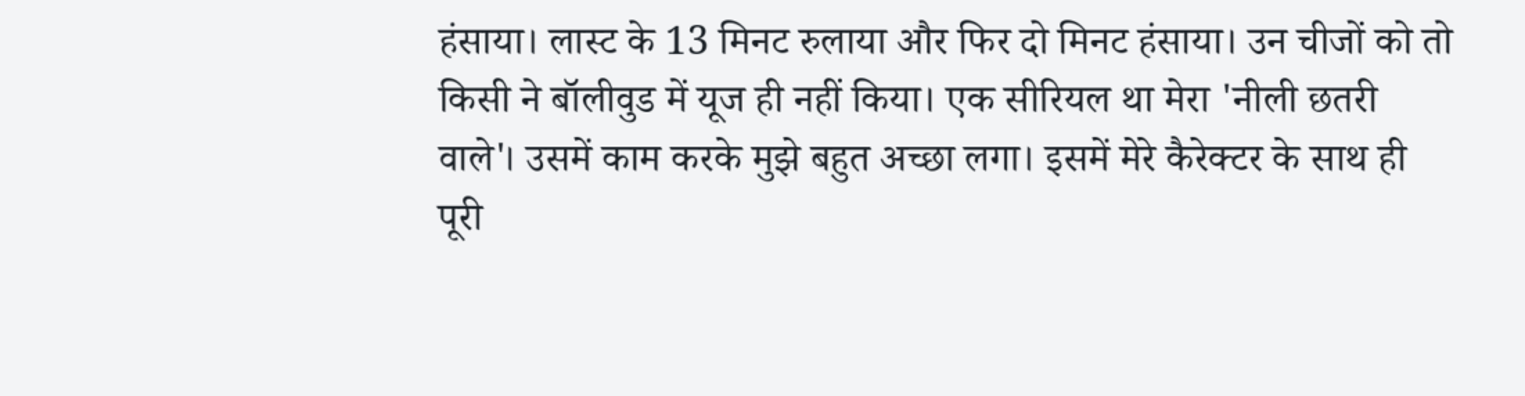हंसाया। लास्ट के 13 मिनट रुलाया और फिर दो मिनट हंसाया। उन चीजों को तो किसी ने बॉलीवुड में यूज ही नहीं किया। एक सीरियल था मेरा 'नीली छतरी वाले'। उसमें काम करके मुझे बहुत अच्छा लगा। इसमें मेरे कैरेक्टर के साथ ही पूरी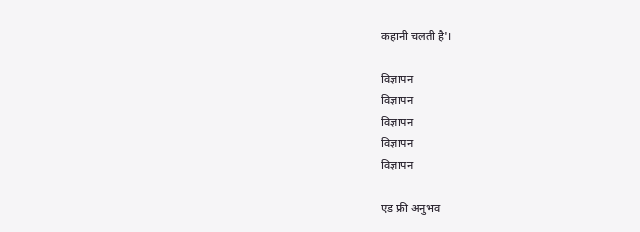कहानी चलती है'।

विज्ञापन
विज्ञापन
विज्ञापन
विज्ञापन
विज्ञापन

एड फ्री अनुभव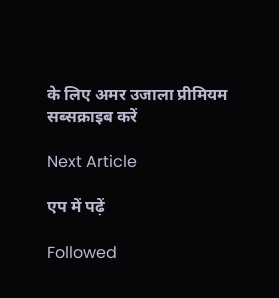के लिए अमर उजाला प्रीमियम सब्सक्राइब करें

Next Article

एप में पढ़ें

Followed